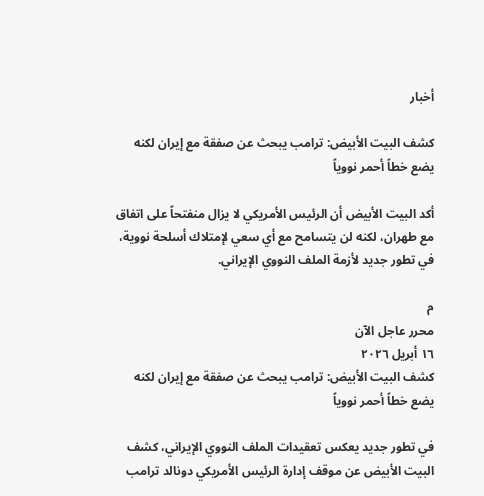أخبار

كشف البيت الأبيض: ترامب يبحث عن صفقة مع إيران لكنه يضع خطاً أحمر نووياً

أكد البيت الأبيض أن الرئيس الأمريكي لا يزال منفتحاً على اتفاق مع طهران، لكنه لن يتسامح مع أي سعي لإمتلاك أسلحة نووية، في تطور جديد لأزمة الملف النووي الإيراني.

م
محرر عاجل الآن
١٦ أبريل ٢٠٢٦
كشف البيت الأبيض: ترامب يبحث عن صفقة مع إيران لكنه يضع خطاً أحمر نووياً

في تطور جديد يعكس تعقيدات الملف النووي الإيراني، كشف البيت الأبيض عن موقف إدارة الرئيس الأمريكي دونالد ترامب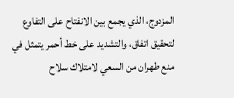المزدوج، الذي يجمع بين الانفتاح على التفاوع لتحقيق اتفاق، والتشديد على خط أحمر يتمثل في منع طهران من السعي لامتلاك سلاح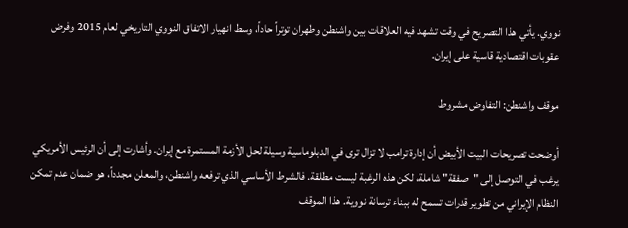نووي. يأتي هذا التصريح في وقت تشهد فيه العلاقات بين واشنطن وطهران توتراً حاداً، وسط انهيار الاتفاق النووي التاريخي لعام 2015 وفرض عقوبات اقتصادية قاسية على إيران.

موقف واشنطن: التفاوض مشروط

أوضحت تصريحات البيت الأبيض أن إدارة ترامب لا تزال ترى في الدبلوماسية وسيلة لحل الأزمة المستمرة مع إيران. وأشارت إلى أن الرئيس الأمريكي يرغب في التوصل إلى "صفقة" شاملة، لكن هذه الرغبة ليست مطلقة. فالشرط الأساسي الذي ترفعه واشنطن، والمعلن مجدداً، هو ضمان عدم تمكن النظام الإيراني من تطوير قدرات تسمح له ببناء ترسانة نووية. هذا الموقف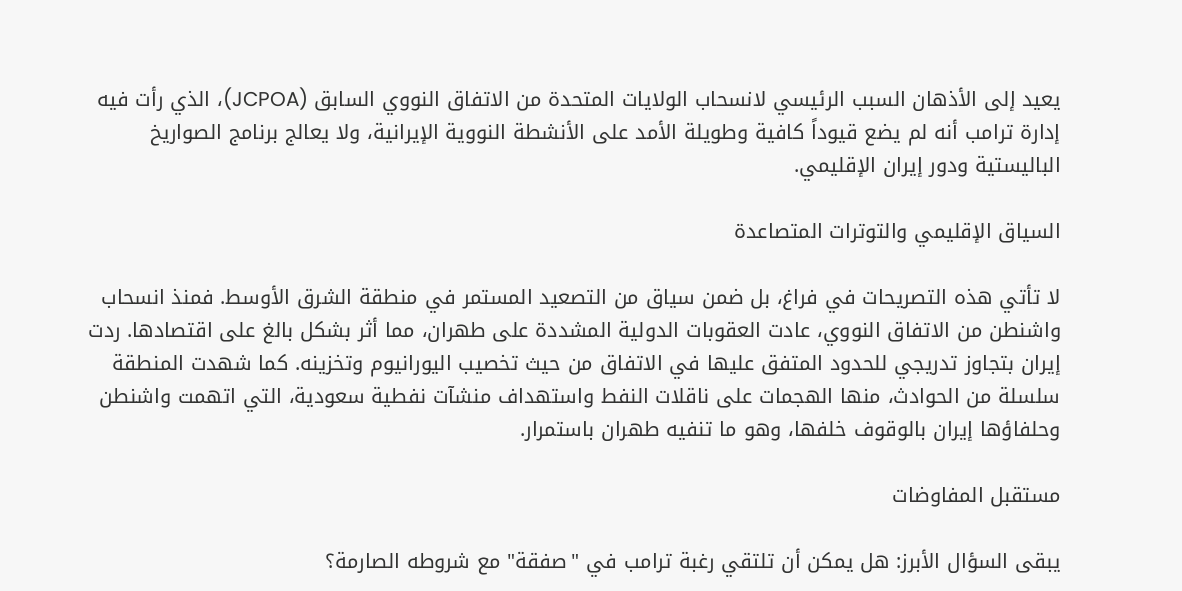يعيد إلى الأذهان السبب الرئيسي لانسحاب الولايات المتحدة من الاتفاق النووي السابق (JCPOA)، الذي رأت فيه إدارة ترامب أنه لم يضع قيوداً كافية وطويلة الأمد على الأنشطة النووية الإيرانية، ولا يعالج برنامج الصواريخ الباليستية ودور إيران الإقليمي.

السياق الإقليمي والتوترات المتصاعدة

لا تأتي هذه التصريحات في فراغ، بل ضمن سياق من التصعيد المستمر في منطقة الشرق الأوسط. فمنذ انسحاب واشنطن من الاتفاق النووي، عادت العقوبات الدولية المشددة على طهران، مما أثر بشكل بالغ على اقتصادها. ردت إيران بتجاوز تدريجي للحدود المتفق عليها في الاتفاق من حيث تخصيب اليورانيوم وتخزينه. كما شهدت المنطقة سلسلة من الحوادث، منها الهجمات على ناقلات النفط واستهداف منشآت نفطية سعودية، التي اتهمت واشنطن وحلفاؤها إيران بالوقوف خلفها، وهو ما تنفيه طهران باستمرار.

مستقبل المفاوضات

يبقى السؤال الأبرز: هل يمكن أن تلتقي رغبة ترامب في "صفقة" مع شروطه الصارمة؟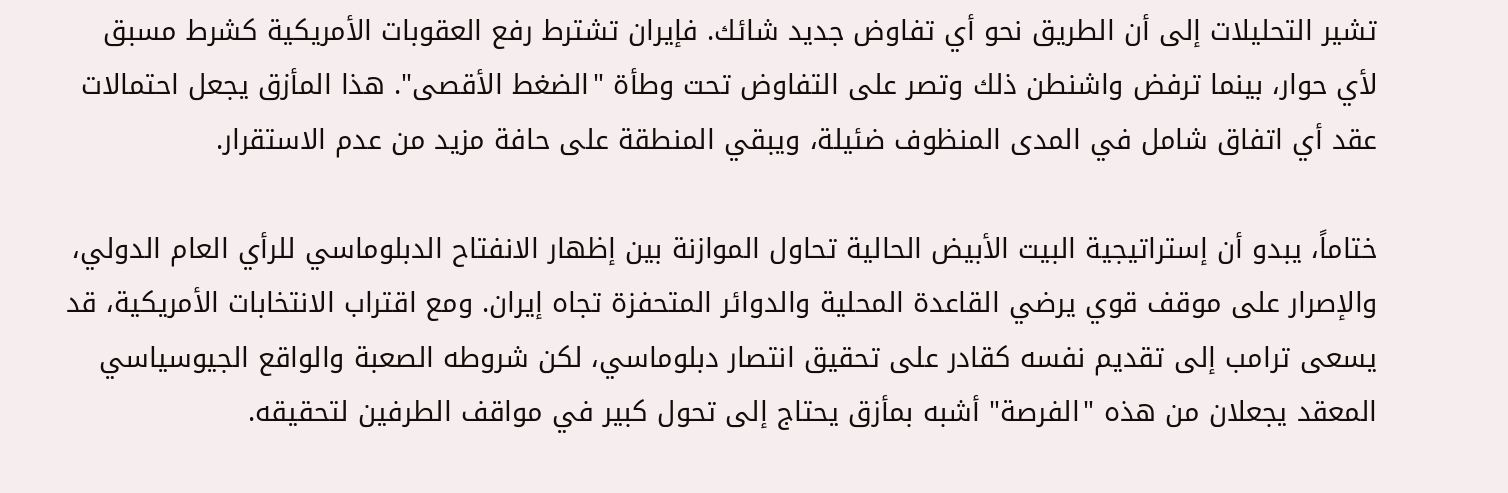تشير التحليلات إلى أن الطريق نحو أي تفاوض جديد شائك. فإيران تشترط رفع العقوبات الأمريكية كشرط مسبق لأي حوار، بينما ترفض واشنطن ذلك وتصر على التفاوض تحت وطأة "الضغط الأقصى". هذا المأزق يجعل احتمالات عقد أي اتفاق شامل في المدى المنظوف ضئيلة، ويبقي المنطقة على حافة مزيد من عدم الاستقرار.

ختاماً، يبدو أن إستراتيجية البيت الأبيض الحالية تحاول الموازنة بين إظهار الانفتاح الدبلوماسي للرأي العام الدولي، والإصرار على موقف قوي يرضي القاعدة المحلية والدوائر المتحفزة تجاه إيران. ومع اقتراب الانتخابات الأمريكية، قد يسعى ترامب إلى تقديم نفسه كقادر على تحقيق انتصار دبلوماسي، لكن شروطه الصعبة والواقع الجيوسياسي المعقد يجعلان من هذه "الفرصة" أشبه بمأزق يحتاج إلى تحول كبير في مواقف الطرفين لتحقيقه.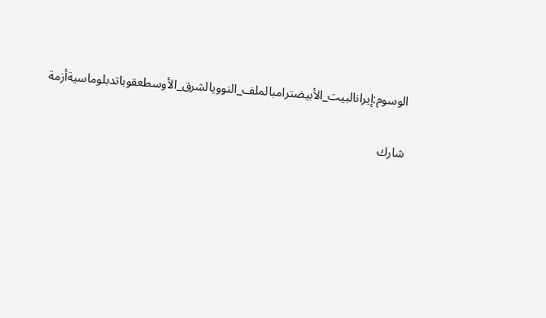الوسوم:إيرانالبيت_الأبيضترامبالملف_النوويالشرق_الأوسطعقوباتدبلوماسيةأزمة

شارك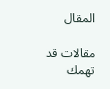المقال

مقالات قد تهمك